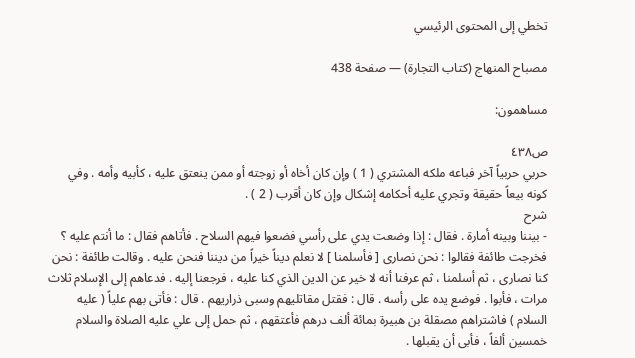تخطي إلى المحتوى الرئيسي

مصباح المنهاج (كتاب التجارة) — صفحة 438

مساهمون:

ص٤٣٨
حربي حربياً آخر فباعه ملكه المشتري ( 1 ) وإن كان أخاه أو زوجته أو ممن ينعتق عليه ، كأبيه وأمه . وفي كونه بيعاً حقيقة وتجري عليه أحكامه إشكال وإن كان أقرب ( 2 ) .
شرح
- بيننا وبينه أمارة . فقال : إذا وضعت يدي على رأسي فضعوا فيهم السلاح . فأتاهم فقال : ما أنتم عليه ؟ فخرجت طائفة فقالوا : نحن نصارى [ فأسلمنا ] لا نعلم ديناً خيراً من ديننا فنحن عليه . وقالت طائفة : نحن كنا نصارى ، ثم أسلمنا ، ثم عرفنا أنه لا خير عن الدين الذي كنا عليه ، فرجعنا إليه . فدعاهم إلى الإسلام ثلاث مرات ، فأبوا . فوضع يده على رأسه . قال : فقتل مقاتليهم وسبى ذراريهم . قال : فأتى بهم علياً ( عليه السلام ) فاشتراهم مصقلة بن هبيرة بمائة ألف درهم فأعتقهم ، ثم حمل إلى علي عليه الصلاة والسلام خمسين ألفاً ، فأبى أن يقبلها .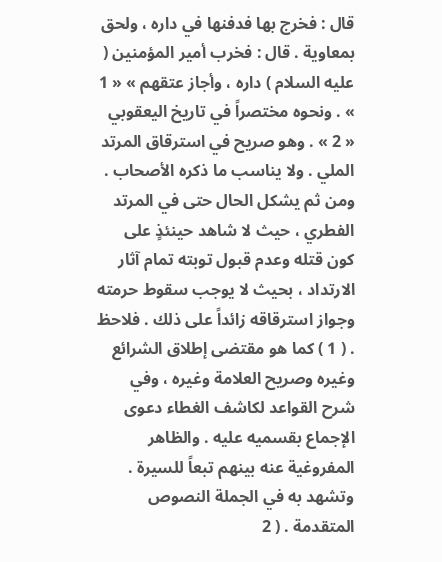قال : فخرج بها فدفنها في داره ، ولحق بمعاوية . قال : فخرب أمير المؤمنين ( عليه السلام ) داره ، وأجاز عتقهم » « 1 » . ونحوه مختصراً في تاريخ اليعقوبي « 2 » . وهو صريح في استرقاق المرتد الملي . ولا يناسب ما ذكره الأصحاب . ومن ثم يشكل الحال حتى في المرتد الفطري ، حيث لا شاهد حينئذٍ على كون قتله وعدم قبول توبته تمام آثار الارتداد ، بحيث لا يوجب سقوط حرمته وجواز استرقاقه زائداً على ذلك . فلاحظ . ( 1 ) كما هو مقتضى إطلاق الشرائع وغيره وصريح العلامة وغيره ، وفي شرح القواعد لكاشف الغطاء دعوى الإجماع بقسميه عليه . والظاهر المفروغية عنه بينهم تبعاً للسيرة . وتشهد به في الجملة النصوص المتقدمة . ( 2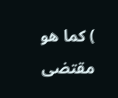) كما هو مقتضى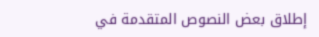إطلاق بعض النصوص المتقدمة في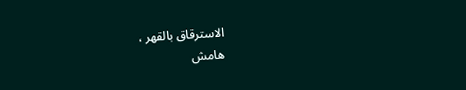الاسترقاق بالقهر ،
هامش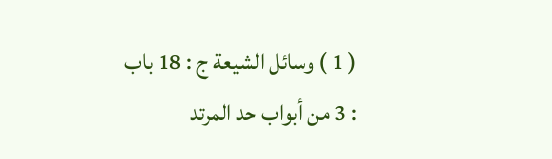( 1 ) وسائل الشيعة ج : 18 باب : 3 من أبواب حد المرتد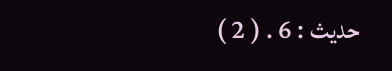حديث : 6 . ( 2 )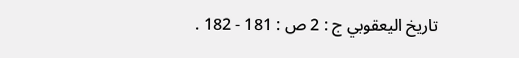تاريخ اليعقوبي ج : 2 ص : 181 - 182 .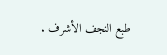طبع النجف الأشرف .